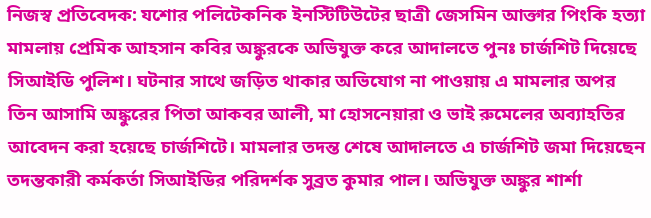নিজস্ব প্রতিবেদক: যশোর পলিটেকনিক ইনস্টিটিউটের ছাত্রী জেসমিন আক্তার পিংকি হত্যা মামলায় প্রেমিক আহসান কবির অঙ্কুরকে অভিযুক্ত করে আদালতে পুনঃ চার্জশিট দিয়েছে সিআইডি পুলিশ। ঘটনার সাথে জড়িত থাকার অভিযোগ না পাওয়ায় এ মামলার অপর তিন আসামি অঙ্কুরের পিতা আকবর আলী, মা হোসনেয়ারা ও ভাই রুমেলের অব্যাহতির আবেদন করা হয়েছে চার্জশিটে। মামলার তদন্ত শেষে আদালতে এ চার্জশিট জমা দিয়েছেন তদন্তকারী কর্মকর্তা সিআইডির পরিদর্শক সুব্রত কুমার পাল। অভিযুক্ত অঙ্কুর শার্শা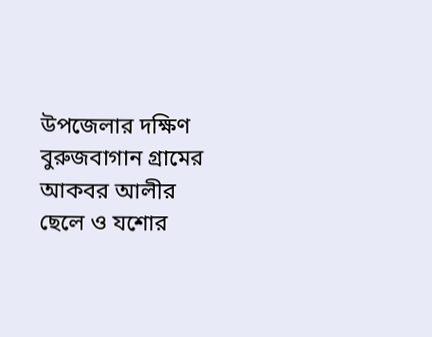উপজেলার দক্ষিণ বুরুজবাগান গ্রামের আকবর আলীর ছেলে ও যশোর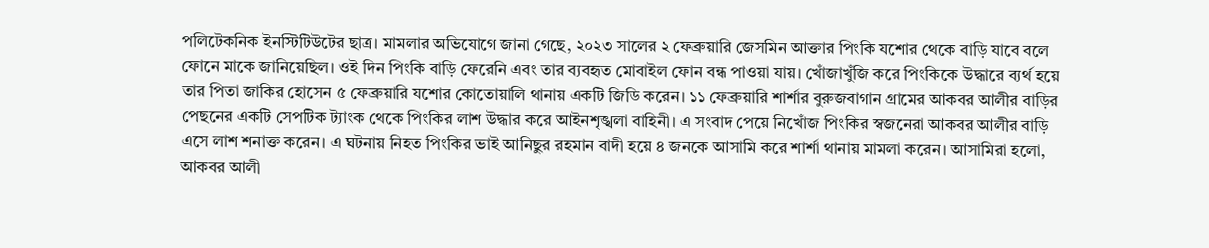পলিটেকনিক ইনস্টিটিউটের ছাত্র। মামলার অভিযোগে জানা গেছে, ২০২৩ সালের ২ ফেব্রুয়ারি জেসমিন আক্তার পিংকি যশোর থেকে বাড়ি যাবে বলে ফোনে মাকে জানিয়েছিল। ওই দিন পিংকি বাড়ি ফেরেনি এবং তার ব্যবহৃত মোবাইল ফোন বন্ধ পাওয়া যায়। খোঁজাখুঁজি করে পিংকিকে উদ্ধারে ব্যর্থ হয়ে তার পিতা জাকির হোসেন ৫ ফেব্রুয়ারি যশোর কোতোয়ালি থানায় একটি জিডি করেন। ১১ ফেব্রুয়ারি শার্শার বুরুজবাগান গ্রামের আকবর আলীর বাড়ির পেছনের একটি সেপটিক ট্যাংক থেকে পিংকির লাশ উদ্ধার করে আইনশৃঙ্খলা বাহিনী। এ সংবাদ পেয়ে নিখোঁজ পিংকির স্বজনেরা আকবর আলীর বাড়ি এসে লাশ শনাক্ত করেন। এ ঘটনায় নিহত পিংকির ভাই আনিছুর রহমান বাদী হয়ে ৪ জনকে আসামি করে শার্শা থানায় মামলা করেন। আসামিরা হলো, আকবর আলী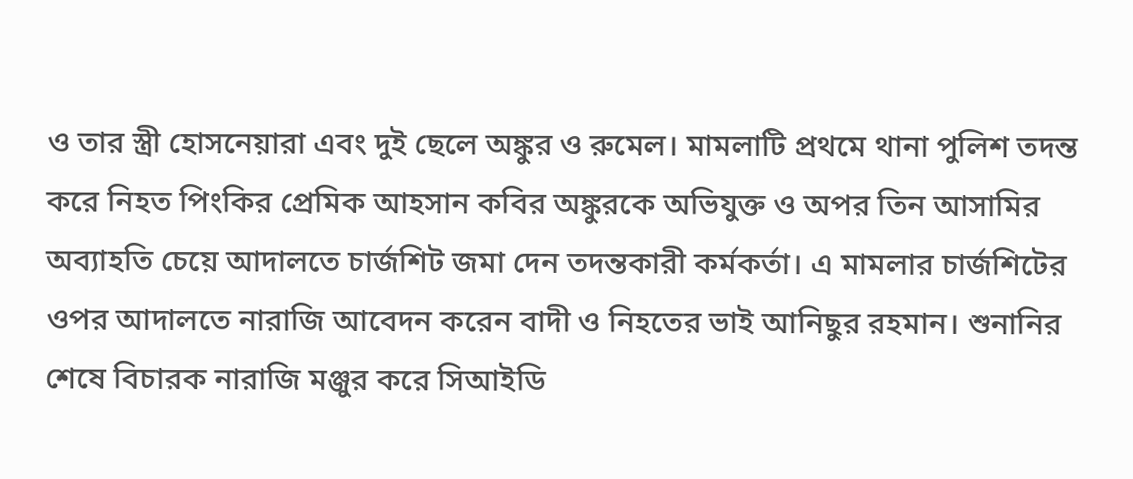ও তার স্ত্রী হোসনেয়ারা এবং দুই ছেলে অঙ্কুর ও রুমেল। মামলাটি প্রথমে থানা পুলিশ তদন্ত করে নিহত পিংকির প্রেমিক আহসান কবির অঙ্কুরকে অভিযুক্ত ও অপর তিন আসামির অব্যাহতি চেয়ে আদালতে চার্জশিট জমা দেন তদন্তকারী কর্মকর্তা। এ মামলার চার্জশিটের ওপর আদালতে নারাজি আবেদন করেন বাদী ও নিহতের ভাই আনিছুর রহমান। শুনানির শেষে বিচারক নারাজি মঞ্জুর করে সিআইডি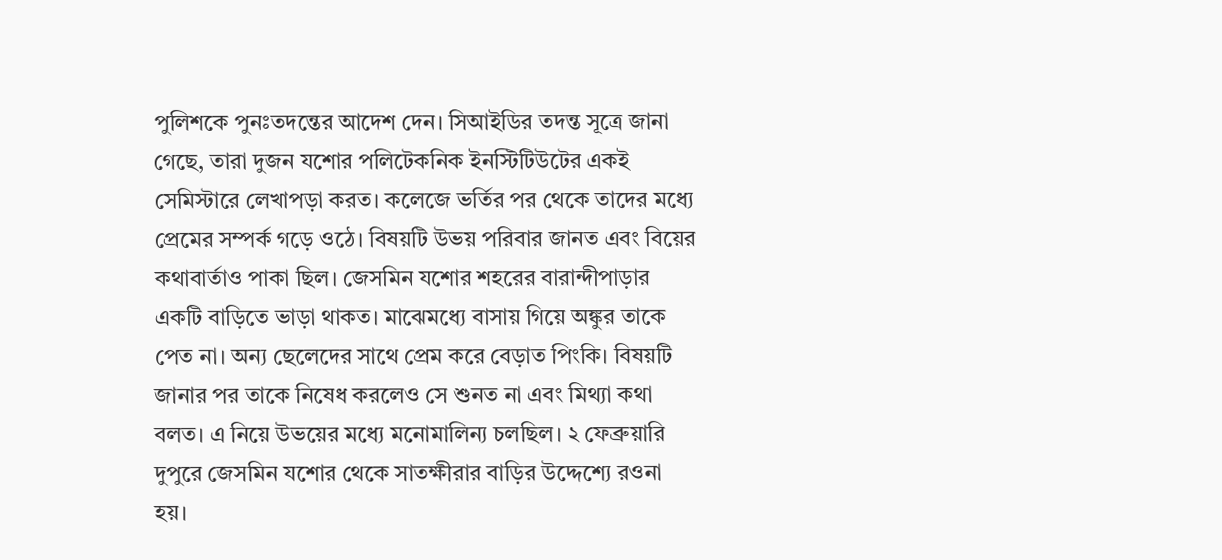পুলিশকে পুনঃতদন্তের আদেশ দেন। সিআইডির তদন্ত সূত্রে জানা গেছে, তারা দুজন যশোর পলিটেকনিক ইনস্টিটিউটের একই সেমিস্টারে লেখাপড়া করত। কলেজে ভর্তির পর থেকে তাদের মধ্যে প্রেমের সম্পর্ক গড়ে ওঠে। বিষয়টি উভয় পরিবার জানত এবং বিয়ের কথাবার্তাও পাকা ছিল। জেসমিন যশোর শহরের বারান্দীপাড়ার একটি বাড়িতে ভাড়া থাকত। মাঝেমধ্যে বাসায় গিয়ে অঙ্কুর তাকে পেত না। অন্য ছেলেদের সাথে প্রেম করে বেড়াত পিংকি। বিষয়টি জানার পর তাকে নিষেধ করলেও সে শুনত না এবং মিথ্যা কথা বলত। এ নিয়ে উভয়ের মধ্যে মনোমালিন্য চলছিল। ২ ফেব্রুয়ারি দুপুরে জেসমিন যশোর থেকে সাতক্ষীরার বাড়ির উদ্দেশ্যে রওনা হয়।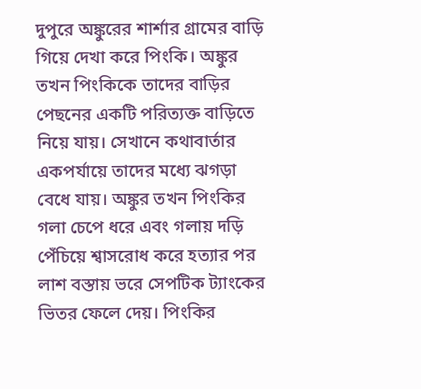দুপুরে অঙ্কুরের শার্শার গ্রামের বাড়ি গিয়ে দেখা করে পিংকি। অঙ্কুর তখন পিংকিকে তাদের বাড়ির পেছনের একটি পরিত্যক্ত বাড়িতে নিয়ে যায়। সেখানে কথাবার্তার একপর্যায়ে তাদের মধ্যে ঝগড়া বেধে যায়। অঙ্কুর তখন পিংকির গলা চেপে ধরে এবং গলায় দড়ি পেঁচিয়ে শ্বাসরোধ করে হত্যার পর লাশ বস্তায় ভরে সেপটিক ট্যাংকের ভিতর ফেলে দেয়। পিংকির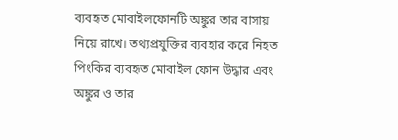ব্যবহৃত মোবাইলফোনটি অঙ্কুর তার বাসায় নিয়ে রাখে। তথ্যপ্রযুক্তির ব্যবহার করে নিহত পিংকির ব্যবহৃত মোবাইল ফোন উদ্ধার এবং অঙ্কুর ও তার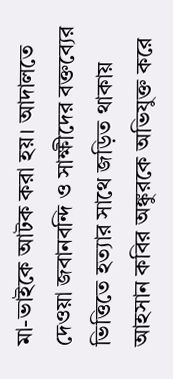মা-ভাইকে আটক করা হয়। আদালতে দেওয়া জবানবন্দি ও সাক্ষীদের বক্তব্যের ভিত্তিতে হত্যার সাথে জড়িত থাকায় আহসান কবির অঙ্কুরকে অভিযুক্ত করে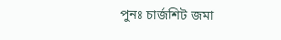পুনঃ চার্জশিট জমা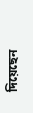দিয়েছেন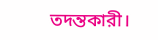তদন্তকারী।